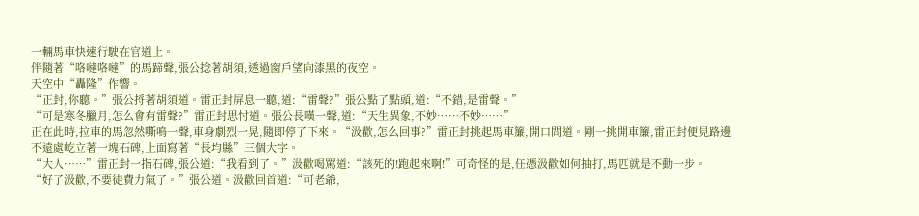一輛馬車快速行駛在官道上。
伴隨著“咯噠咯噠”的馬蹄聲,張公捻著胡須,透過窗戶望向漆黑的夜空。
天空中“轟隆”作響。
“正封,你聽。”張公捋著胡須道。雷正封屏息一聽,道:“雷聲?”張公點了點頭,道:“不錯,是雷聲。”
“可是寒冬臘月,怎么會有雷聲?”雷正封思忖道。張公長嘆一聲,道:“天生異象,不妙……不妙……”
正在此時,拉車的馬忽然嘶鳴一聲,車身劇烈一晃,隨即停了下來。“汲歡,怎么回事?”雷正封挑起馬車簾,開口問道。剛一挑開車簾,雷正封便見路邊不遠處屹立著一塊石碑,上面寫著“長均縣”三個大字。
“大人……”雷正封一指石碑,張公道:“我看到了。”汲歡喝罵道:“該死的!跑起來啊!”可奇怪的是,任憑汲歡如何抽打,馬匹就是不動一步。
“好了汲歡,不要徒費力氣了。”張公道。汲歡回首道:“可老爺,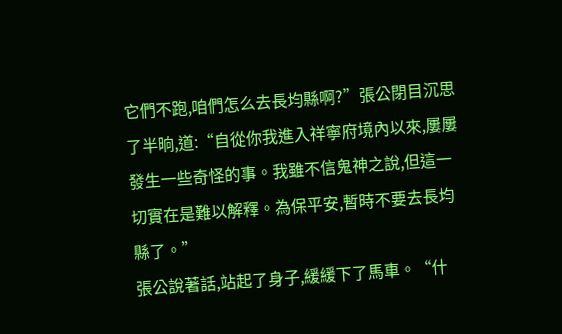它們不跑,咱們怎么去長均縣啊?”張公閉目沉思了半晌,道:“自從你我進入祥寧府境內以來,屢屢發生一些奇怪的事。我雖不信鬼神之說,但這一切實在是難以解釋。為保平安,暫時不要去長均縣了。”
張公說著話,站起了身子,緩緩下了馬車。“什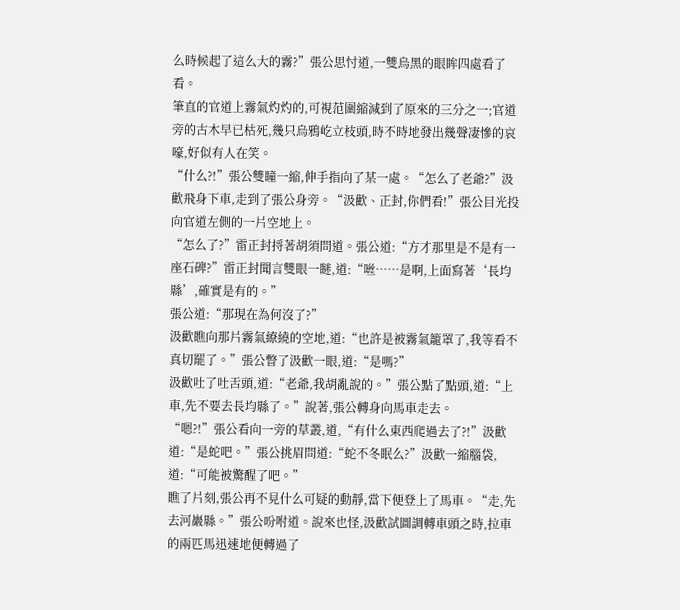么時候起了這么大的霧?”張公思忖道,一雙烏黑的眼眸四處看了看。
筆直的官道上霧氣灼灼的,可視范圍縮減到了原來的三分之一;官道旁的古木早已枯死,幾只烏鴉屹立枝頭,時不時地發出幾聲凄慘的哀嚎,好似有人在笑。
“什么?!”張公雙瞳一縮,伸手指向了某一處。“怎么了老爺?”汲歡飛身下車,走到了張公身旁。“汲歡、正封,你們看!”張公目光投向官道左側的一片空地上。
“怎么了?”雷正封捋著胡須問道。張公道:“方才那里是不是有一座石碑?”雷正封聞言雙眼一瞇,道:“咝……是啊,上面寫著‘長均縣’,確實是有的。”
張公道:“那現在為何沒了?”
汲歡瞧向那片霧氣繚繞的空地,道:“也許是被霧氣籠罩了,我等看不真切罷了。”張公瞥了汲歡一眼,道:“是嗎?”
汲歡吐了吐舌頭,道:“老爺,我胡亂說的。”張公點了點頭,道:“上車,先不要去長均縣了。”說著,張公轉身向馬車走去。
“嗯?!”張公看向一旁的草叢,道,“有什么東西爬過去了?!”汲歡道:“是蛇吧。”張公挑眉問道:“蛇不冬眠么?”汲歡一縮腦袋,道:“可能被驚醒了吧。”
瞧了片刻,張公再不見什么可疑的動靜,當下便登上了馬車。“走,先去河巖縣。”張公吩咐道。說來也怪,汲歡試圖調轉車頭之時,拉車的兩匹馬迅速地便轉過了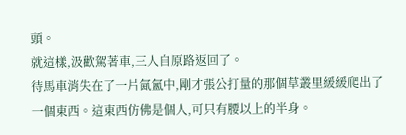頭。
就這樣,汲歡駕著車,三人自原路返回了。
待馬車消失在了一片氤氳中,剛才張公打量的那個草叢里緩緩爬出了一個東西。這東西仿佛是個人,可只有腰以上的半身。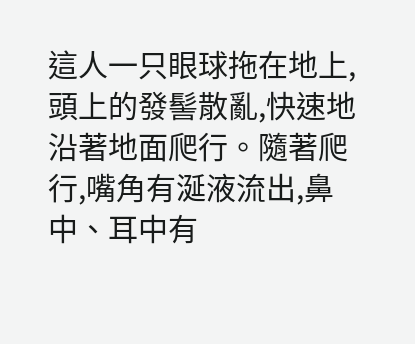這人一只眼球拖在地上,頭上的發髻散亂,快速地沿著地面爬行。隨著爬行,嘴角有涎液流出,鼻中、耳中有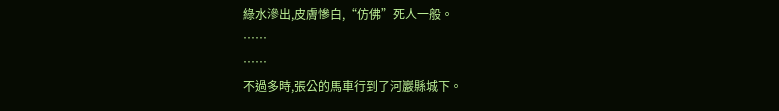綠水滲出,皮膚慘白,“仿佛”死人一般。
……
……
不過多時,張公的馬車行到了河巖縣城下。